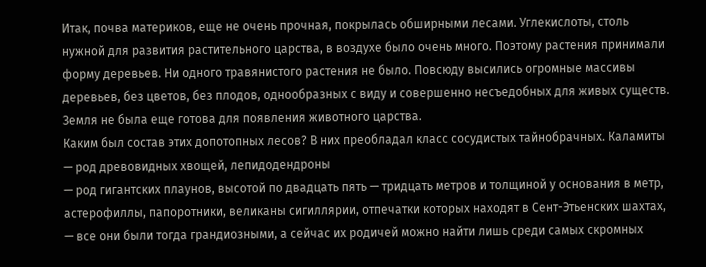Итак, почва материков, еще не очень прочная, покрылась обширными лесами. Углекислоты, столь нужной для развития растительного царства, в воздухе было очень много. Поэтому растения принимали форму деревьев. Ни одного травянистого растения не было. Повсюду высились огромные массивы деревьев, без цветов, без плодов, однообразных с виду и совершенно несъедобных для живых существ. Земля не была еще готова для появления животного царства.
Каким был состав этих допотопных лесов? В них преобладал класс сосудистых тайнобрачных. Каламиты — род древовидных хвощей, лепидодендроны
— род гигантских плаунов, высотой по двадцать пять — тридцать метров и толщиной у основания в метр, астерофиллы, папоротники, великаны сигиллярии, отпечатки которых находят в Сент-Этьенских шахтах, — все они были тогда грандиозными, а сейчас их родичей можно найти лишь среди самых скромных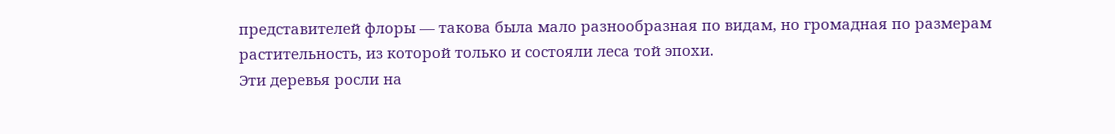представителей флоры — такова была мало разнообразная по видам, но громадная по размерам растительность, из которой только и состояли леса той эпохи.
Эти деревья росли на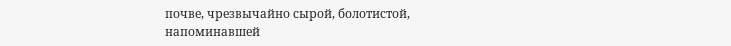почве, чрезвычайно сырой, болотистой, напоминавшей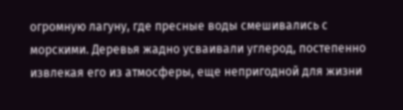огромную лагуну, где пресные воды смешивались с морскими. Деревья жадно усваивали углерод, постепенно извлекая его из атмосферы, еще непригодной для жизни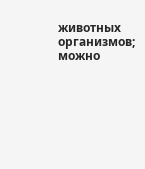животных организмов; можно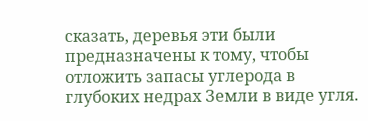сказать, деревья эти были предназначены к тому, чтобы отложить запасы углерода в глубоких недрах Земли в виде угля.